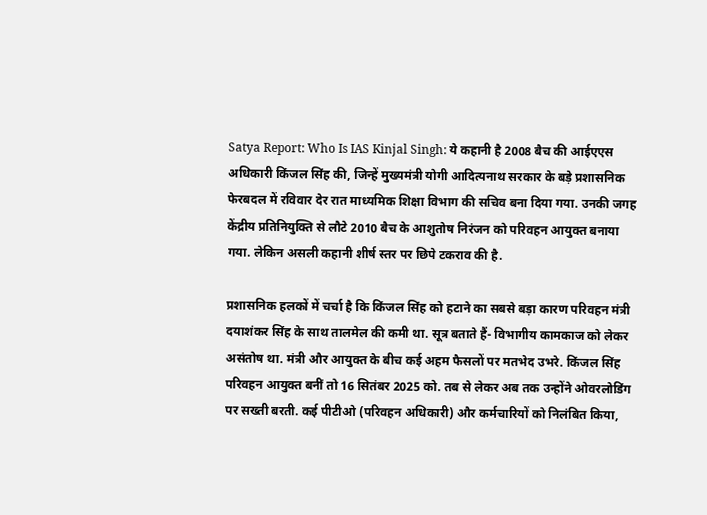Satya Report: Who Is IAS Kinjal Singh: ये कहानी है 2008 बैच की आईएएस अधिकारी किंजल सिंह की, जिन्हें मुख्यमंत्री योगी आदित्यनाथ सरकार के बड़े प्रशासनिक फेरबदल में रविवार देर रात माध्यमिक शिक्षा विभाग की सचिव बना दिया गया. उनकी जगह केंद्रीय प्रतिनियुक्ति से लौटे 2010 बैच के आशुतोष निरंजन को परिवहन आयुक्त बनाया गया. लेकिन असली कहानी शीर्ष स्तर पर छिपे टकराव की है.

प्रशासनिक हलकों में चर्चा है कि किंजल सिंह को हटाने का सबसे बड़ा कारण परिवहन मंत्री दयाशंकर सिंह के साथ तालमेल की कमी था. सूत्र बताते हैं- विभागीय कामकाज को लेकर असंतोष था. मंत्री और आयुक्त के बीच कई अहम फैसलों पर मतभेद उभरे. किंजल सिंह परिवहन आयुक्त बनीं तो 16 सितंबर 2025 को. तब से लेकर अब तक उन्होंने ओवरलोडिंग पर सख्ती बरती. कई पीटीओ (परिवहन अधिकारी) और कर्मचारियों को निलंबित किया,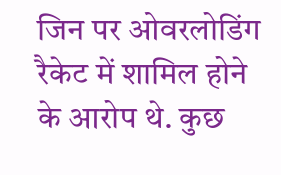जिन पर ओवरलोडिंग रैकेट में शामिल होने के आरोप थे. कुछ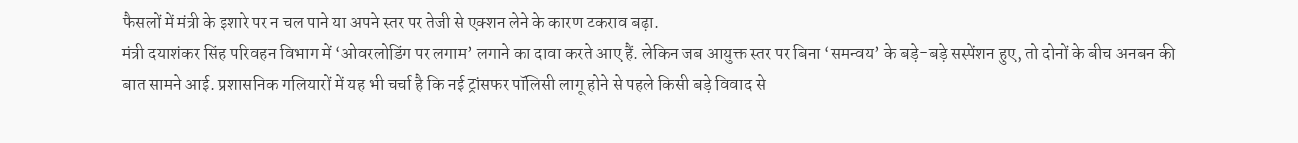फैसलों में मंत्री के इशारे पर न चल पाने या अपने स्तर पर तेजी से एक्शन लेने के कारण टकराव बढ़ा.
मंत्री दयाशंकर सिंह परिवहन विभाग में ‘ओवरलोडिंग पर लगाम’ लगाने का दावा करते आए हैं. लेकिन जब आयुक्त स्तर पर बिना ‘समन्वय’ के बड़े-बड़े सस्पेंशन हुए, तो दोनों के बीच अनबन की बात सामने आई. प्रशासनिक गलियारों में यह भी चर्चा है कि नई ट्रांसफर पॉलिसी लागू होने से पहले किसी बड़े विवाद से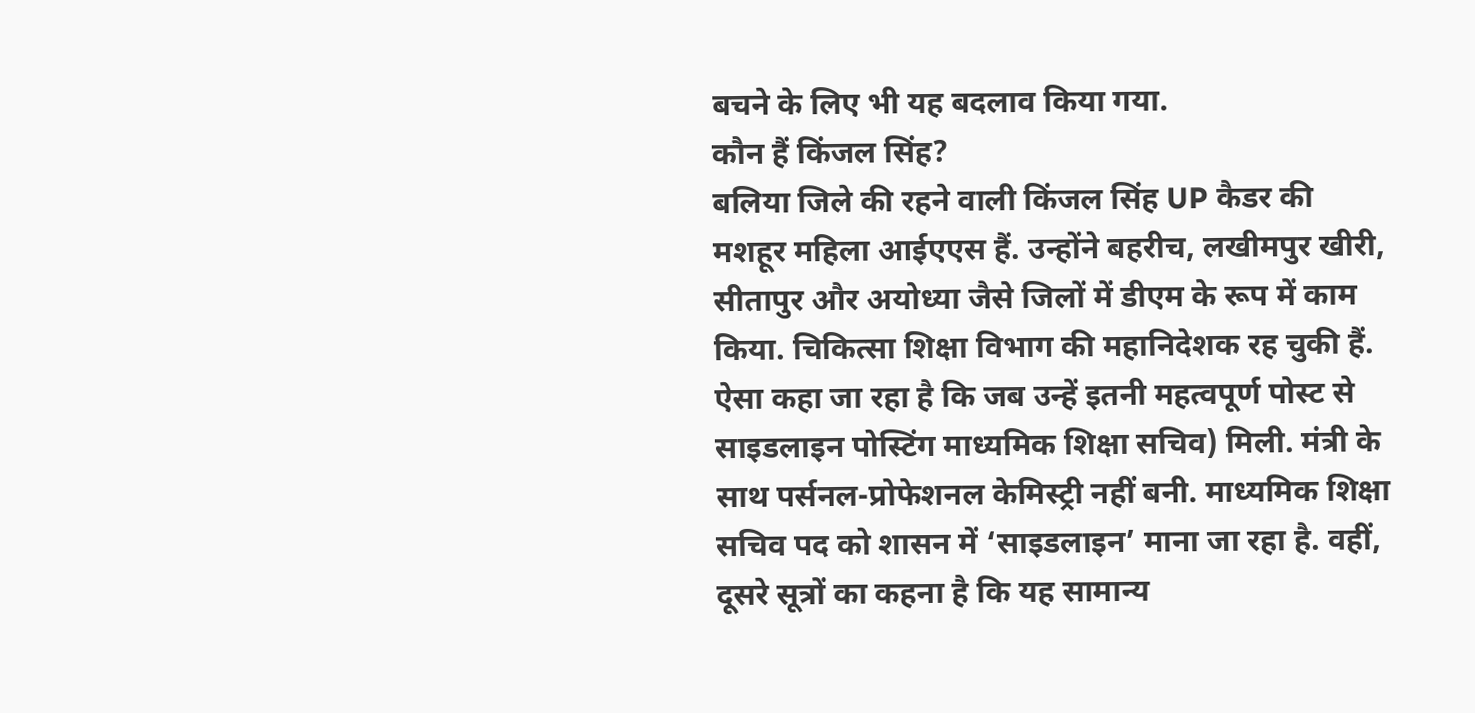बचने के लिए भी यह बदलाव किया गया.
कौन हैं किंजल सिंह?
बलिया जिले की रहने वाली किंजल सिंह UP कैडर की मशहूर महिला आईएएस हैं. उन्होंने बहरीच, लखीमपुर खीरी, सीतापुर और अयोध्या जैसे जिलों में डीएम के रूप में काम किया. चिकित्सा शिक्षा विभाग की महानिदेशक रह चुकी हैं. ऐसा कहा जा रहा है कि जब उन्हें इतनी महत्वपूर्ण पोस्ट से साइडलाइन पोस्टिंग माध्यमिक शिक्षा सचिव) मिली. मंत्री के साथ पर्सनल-प्रोफेशनल केमिस्ट्री नहीं बनी. माध्यमिक शिक्षा सचिव पद को शासन में ‘साइडलाइन’ माना जा रहा है. वहीं, दूसरे सूत्रों का कहना है कि यह सामान्य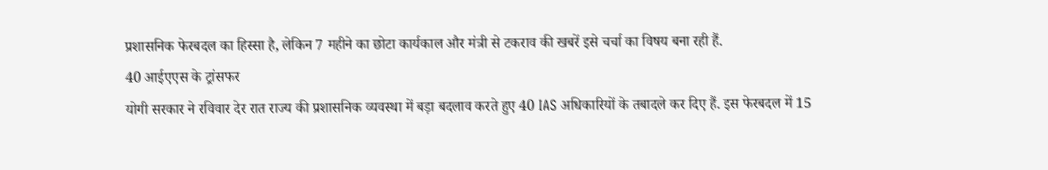प्रशासनिक फेरबदल का हिस्सा है, लेकिन 7 महीने का छोटा कार्यकाल और मंत्री से टकराव की खबरें इसे चर्चा का विषय बना रही हैं.
40 आईएएस के ट्रांसफर
योगी सरकार ने रविवार देर रात राज्य की प्रशासनिक व्यवस्था में बड़ा बदलाव करते हुए 40 IAS अधिकारियों के तबादले कर दिए हैं. इस फेरबदल में 15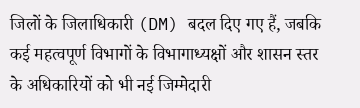जिलों के जिलाधिकारी (DM) बदल दिए गए हैं, जबकि कई महत्वपूर्ण विभागों के विभागाध्यक्षों और शासन स्तर के अधिकारियों को भी नई जिम्मेदारी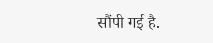सौंपी गई है.